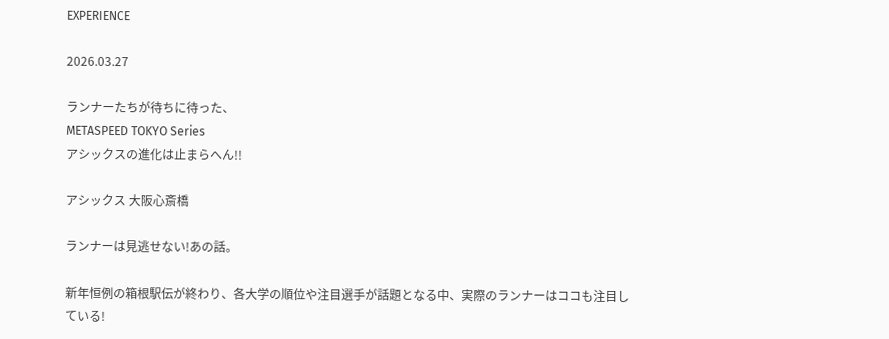EXPERIENCE

2026.03.27

ランナーたちが待ちに待った、
METASPEED TOKYO Series
アシックスの進化は止まらへん!!

アシックス 大阪心斎橋

ランナーは見逃せない!あの話。

新年恒例の箱根駅伝が終わり、各大学の順位や注目選手が話題となる中、実際のランナーはココも注目している!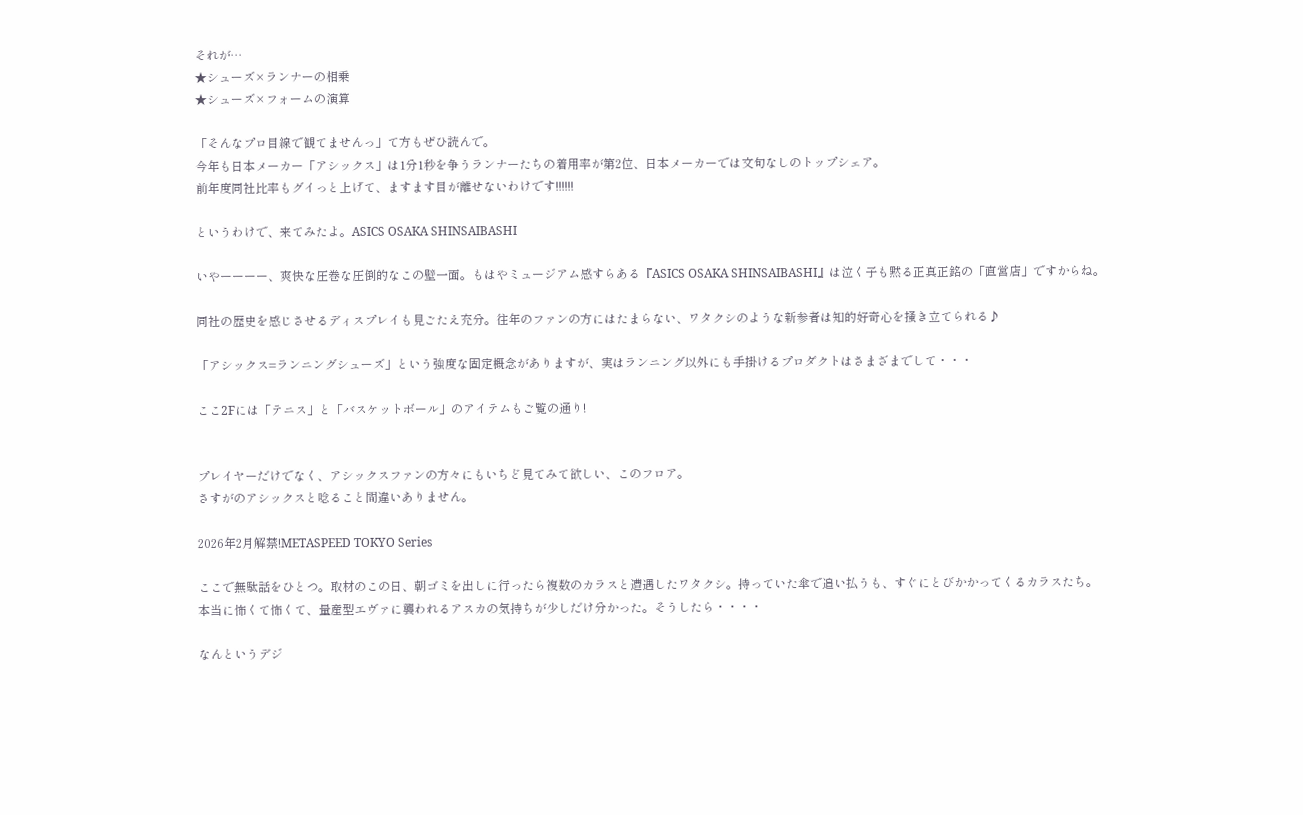それが…
★シューズ×ランナーの相乗
★シューズ×フォームの演算

「そんなプロ目線で観てませんっ」て方もぜひ読んで。
今年も日本メーカー「アシックス」は1分1秒を争うランナーたちの着用率が第2位、日本メーカーでは文句なしのトップシェア。
前年度同社比率もグイっと上げて、ますます目が離せないわけです!!!!!!

というわけで、来てみたよ。ASICS OSAKA SHINSAIBASHI

いやーーーー、爽快な圧巻な圧倒的なこの壁一面。もはやミュージアム感すらある『ASICS OSAKA SHINSAIBASHI』は泣く子も黙る正真正銘の「直営店」ですからね。

同社の歴史を感じさせるディスプレイも見ごたえ充分。往年のファンの方にはたまらない、ワタクシのような新参者は知的好奇心を掻き立てられる♪

「アシックス=ランニングシューズ」という強度な固定概念がありますが、実はランニング以外にも手掛けるプロダクトはさまざまでして・・・

ここ2Fには「テニス」と「バスケットボール」のアイテムもご覧の通り!


プレイヤーだけでなく、アシックスファンの方々にもいちど見てみて欲しい、このフロア。
さすがのアシックスと唸ること間違いありません。

2026年2月解禁!METASPEED TOKYO Series

ここで無駄話をひとつ。取材のこの日、朝ゴミを出しに行ったら複数のカラスと遭遇したワタクシ。持っていた傘で追い払うも、すぐにとびかかってくるカラスたち。
本当に怖くて怖くて、量産型エヴァに襲われるアスカの気持ちが少しだけ分かった。そうしたら・・・・

なんというデジ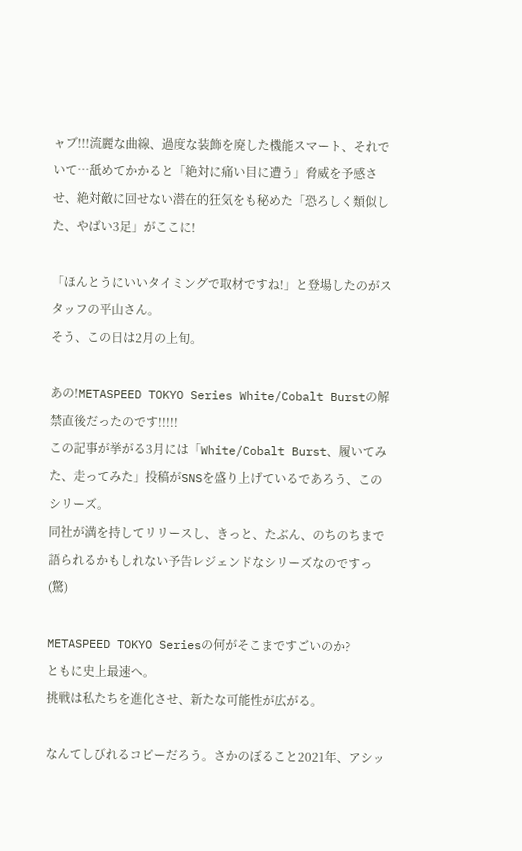ャブ!!!流麗な曲線、過度な装飾を廃した機能スマート、それでいて…舐めてかかると「絶対に痛い目に遭う」脅威を予感させ、絶対敵に回せない潜在的狂気をも秘めた「恐ろしく類似した、やばい3足」がここに!

「ほんとうにいいタイミングで取材ですね!」と登場したのがスタッフの平山さん。
そう、この日は2月の上旬。

あの!METASPEED TOKYO Series White/Cobalt Burstの解禁直後だったのです!!!!!
この記事が挙がる3月には「White/Cobalt Burst、履いてみた、走ってみた」投稿がSNSを盛り上げているであろう、このシリーズ。
同社が満を持してリリースし、きっと、たぶん、のちのちまで語られるかもしれない予告レジェンドなシリーズなのですっ(驚)

METASPEED TOKYO Seriesの何がそこまですごいのか?
ともに史上最速へ。
挑戦は私たちを進化させ、新たな可能性が広がる。

なんてしびれるコピーだろう。さかのぼること2021年、アシッ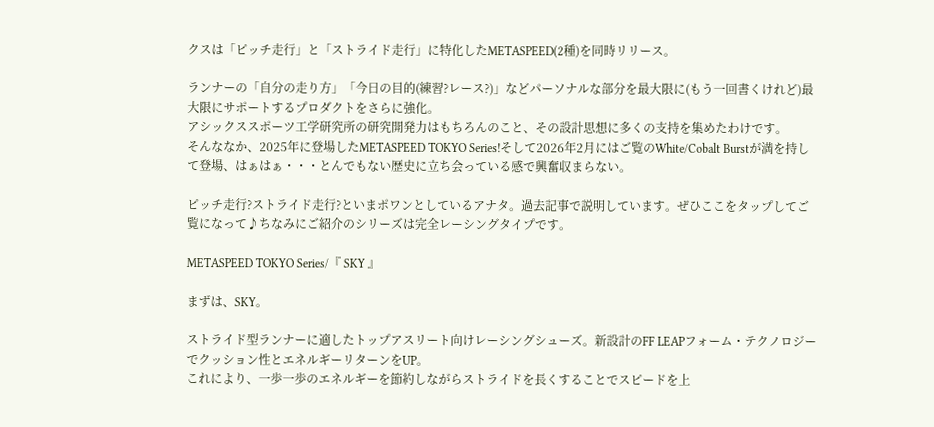クスは「ピッチ走行」と「ストライド走行」に特化したMETASPEED(2種)を同時リリース。

ランナーの「自分の走り方」「今日の目的(練習?レース?)」などパーソナルな部分を最大限に(もう一回書くけれど)最大限にサポートするプロダクトをさらに強化。
アシックススポーツ工学研究所の研究開発力はもちろんのこと、その設計思想に多くの支持を集めたわけです。
そんななか、2025年に登場したMETASPEED TOKYO Series!そして2026年2月にはご覧のWhite/Cobalt Burstが満を持して登場、はぁはぁ・・・とんでもない歴史に立ち会っている感で興奮収まらない。

ピッチ走行?ストライド走行?といまポワンとしているアナタ。過去記事で説明しています。ぜひここをタップしてご覧になって♪ちなみにご紹介のシリーズは完全レーシングタイプです。

METASPEED TOKYO Series/『 SKY 』

まずは、SKY。

ストライド型ランナーに適したトップアスリート向けレーシングシューズ。新設計のFF LEAPフォーム・テクノロジーでクッション性とエネルギーリターンをUP。
これにより、一歩一歩のエネルギーを節約しながらストライドを長くすることでスピードを上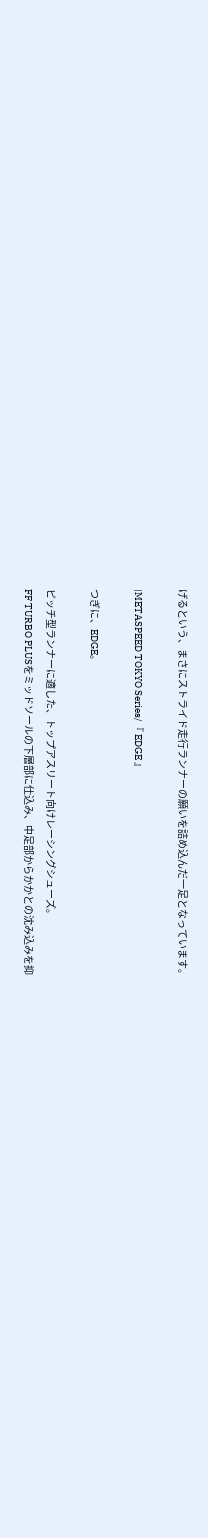げるという、まさにストライド走行ランナーの願いを詰め込んだ一足となっています。

|METASPEED TOKYO Series/『 EDGE 』

つぎに、EDGE。

ピッチ型ランナーに適した、トップアスリート向けレーシングシューズ。
FF TURBO PLUSをミッドソールの下層部に仕込み、中足部からかかとの沈み込みを抑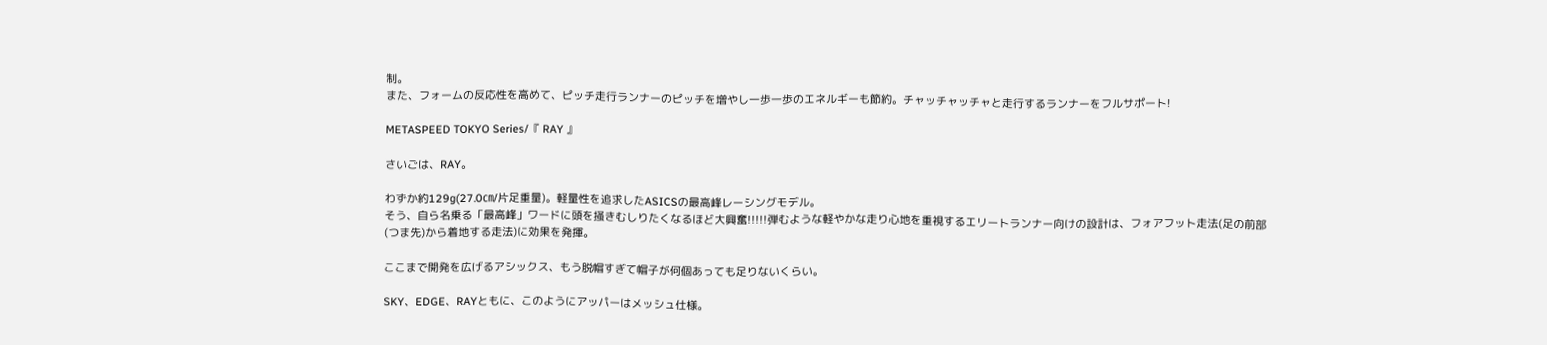制。
また、フォームの反応性を高めて、ピッチ走行ランナーのピッチを増やし一歩一歩のエネルギーも節約。チャッチャッチャと走行するランナーをフルサポート!

METASPEED TOKYO Series/『 RAY 』

さいごは、RAY。

わずか約129g(27.0㎝/片足重量)。軽量性を追求したASICSの最高峰レーシングモデル。
そう、自ら名乗る「最高峰」ワードに頭を掻きむしりたくなるほど大興奮!!!!!弾むような軽やかな走り心地を重視するエリートランナー向けの設計は、フォアフット走法(足の前部(つま先)から着地する走法)に効果を発揮。

ここまで開発を広げるアシックス、もう脱帽すぎて帽子が何個あっても足りないくらい。

SKY、EDGE、RAYともに、このようにアッパーはメッシュ仕様。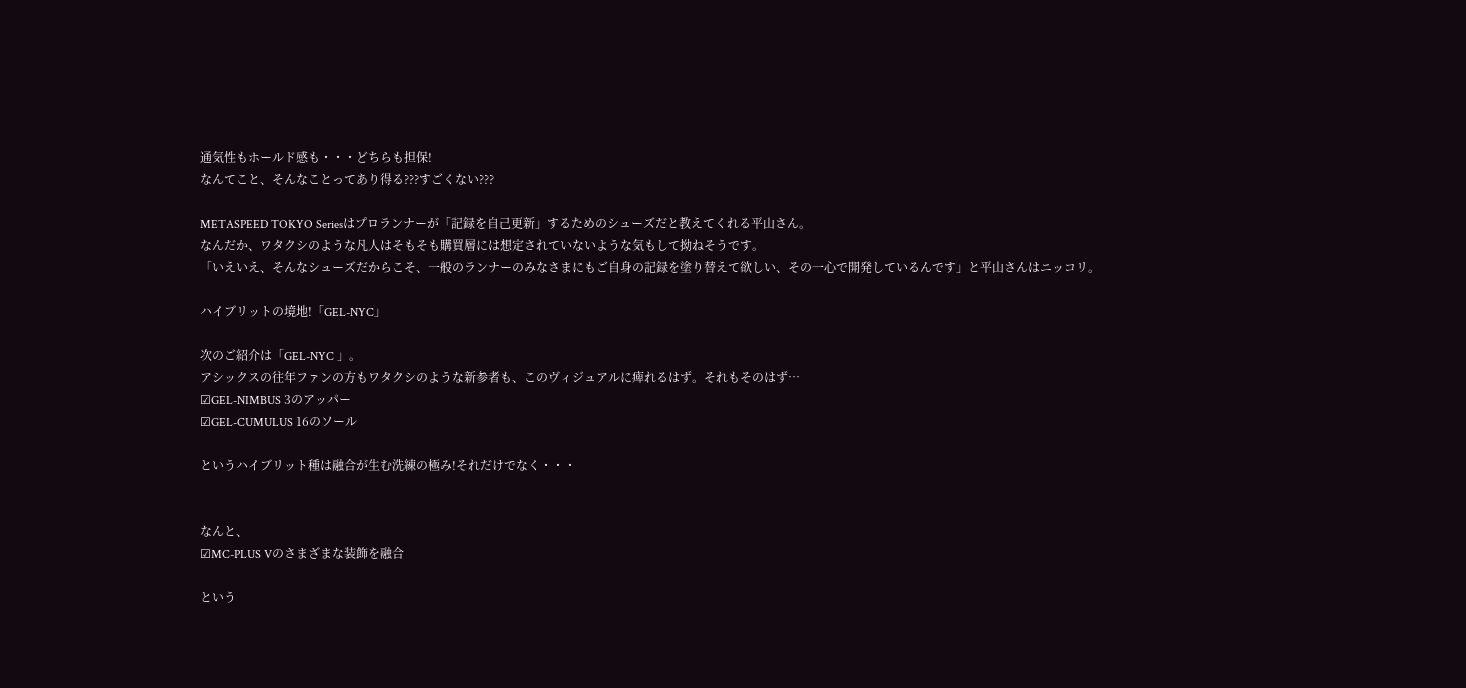通気性もホールド感も・・・どちらも担保!
なんてこと、そんなことってあり得る???すごくない???

METASPEED TOKYO Seriesはプロランナーが「記録を自己更新」するためのシューズだと教えてくれる平山さん。
なんだか、ワタクシのような凡人はそもそも購買層には想定されていないような気もして拗ねそうです。
「いえいえ、そんなシューズだからこそ、一般のランナーのみなさまにもご自身の記録を塗り替えて欲しい、その一心で開発しているんです」と平山さんはニッコリ。

ハイブリットの境地!「GEL-NYC」

次のご紹介は「GEL-NYC 」。
アシックスの往年ファンの方もワタクシのような新参者も、このヴィジュアルに痺れるはず。それもそのはず…
☑GEL-NIMBUS 3のアッパー
☑GEL-CUMULUS 16のソール

というハイブリット種は融合が生む洗練の極み!それだけでなく・・・


なんと、
☑MC-PLUS Vのさまざまな装飾を融合

という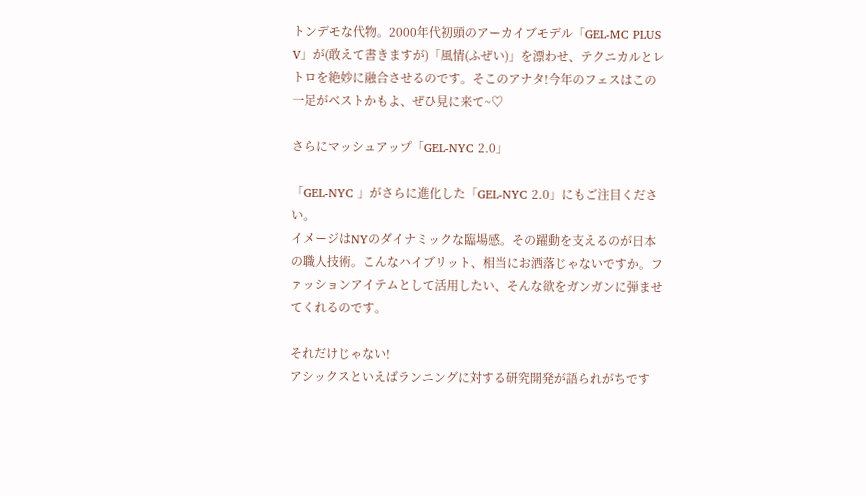トンデモな代物。2000年代初頭のアーカイブモデル「GEL-MC PLUS V」が(敢えて書きますが)「風情(ふぜい)」を漂わせ、テクニカルとレトロを絶妙に融合させるのです。そこのアナタ!今年のフェスはこの一足がベストかもよ、ぜひ見に来て~♡

さらにマッシュアップ「GEL-NYC 2.0」

「GEL-NYC 」がさらに進化した「GEL-NYC 2.0」にもご注目ください。
イメージはNYのダイナミックな臨場感。その躍動を支えるのが日本の職人技術。こんなハイブリット、相当にお洒落じゃないですか。ファッションアイテムとして活用したい、そんな欲をガンガンに弾ませてくれるのです。

それだけじゃない!
アシックスといえばランニングに対する研究開発が語られがちです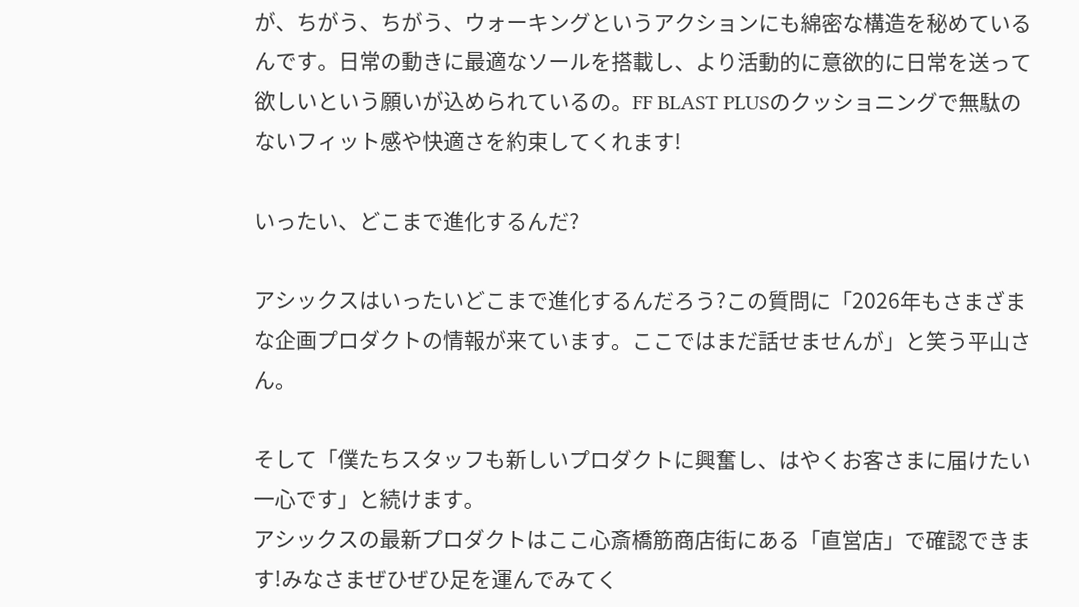が、ちがう、ちがう、ウォーキングというアクションにも綿密な構造を秘めているんです。日常の動きに最適なソールを搭載し、より活動的に意欲的に日常を送って欲しいという願いが込められているの。FF BLAST PLUSのクッショニングで無駄のないフィット感や快適さを約束してくれます!

いったい、どこまで進化するんだ?

アシックスはいったいどこまで進化するんだろう?この質問に「2026年もさまざまな企画プロダクトの情報が来ています。ここではまだ話せませんが」と笑う平山さん。

そして「僕たちスタッフも新しいプロダクトに興奮し、はやくお客さまに届けたい一心です」と続けます。
アシックスの最新プロダクトはここ心斎橋筋商店街にある「直営店」で確認できます!みなさまぜひぜひ足を運んでみてく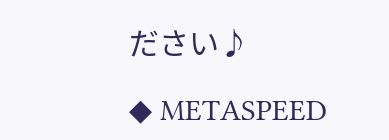ださい♪

◆ METASPEED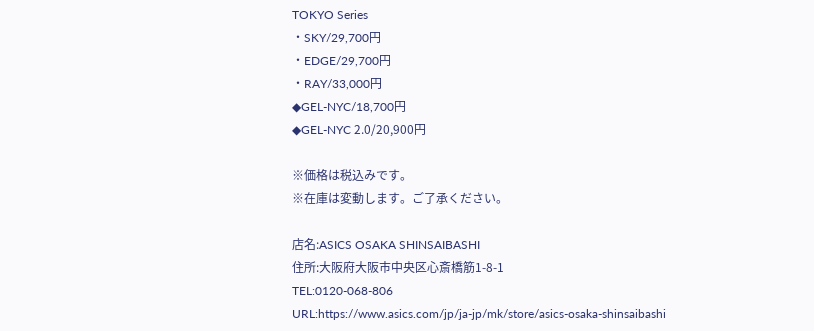TOKYO Series
・SKY/29,700円
・EDGE/29,700円
・RAY/33,000円
◆GEL-NYC/18,700円
◆GEL-NYC 2.0/20,900円

※価格は税込みです。
※在庫は変動します。ご了承ください。

店名:ASICS OSAKA SHINSAIBASHI
住所:大阪府大阪市中央区心斎橋筋1-8-1
TEL:0120-068-806
URL:https://www.asics.com/jp/ja-jp/mk/store/asics-osaka-shinsaibashi